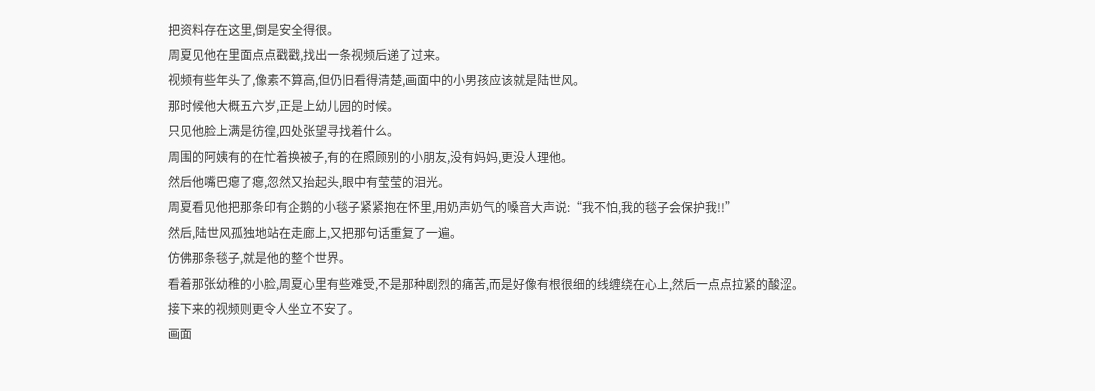把资料存在这里,倒是安全得很。
周夏见他在里面点点戳戳,找出一条视频后递了过来。
视频有些年头了,像素不算高,但仍旧看得清楚,画面中的小男孩应该就是陆世风。
那时候他大概五六岁,正是上幼儿园的时候。
只见他脸上满是彷徨,四处张望寻找着什么。
周围的阿姨有的在忙着换被子,有的在照顾别的小朋友,没有妈妈,更没人理他。
然后他嘴巴瘪了瘪,忽然又抬起头,眼中有莹莹的泪光。
周夏看见他把那条印有企鹅的小毯子紧紧抱在怀里,用奶声奶气的嗓音大声说:“我不怕,我的毯子会保护我!!”
然后,陆世风孤独地站在走廊上,又把那句话重复了一遍。
仿佛那条毯子,就是他的整个世界。
看着那张幼稚的小脸,周夏心里有些难受,不是那种剧烈的痛苦,而是好像有根很细的线缠绕在心上,然后一点点拉紧的酸涩。
接下来的视频则更令人坐立不安了。
画面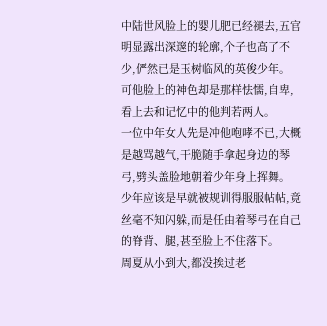中陆世风脸上的婴儿肥已经褪去,五官明显露出深邃的轮廓,个子也高了不少,俨然已是玉树临风的英俊少年。
可他脸上的神色却是那样怯懦,自卑,看上去和记忆中的他判若两人。
一位中年女人先是冲他咆哮不已,大概是越骂越气,干脆随手拿起身边的琴弓,劈头盖脸地朝着少年身上挥舞。
少年应该是早就被规训得服服帖帖,竟丝毫不知闪躲,而是任由着琴弓在自己的脊背、腿,甚至脸上不住落下。
周夏从小到大,都没挨过老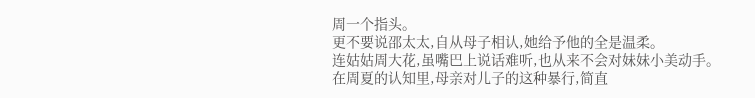周一个指头。
更不要说邵太太,自从母子相认,她给予他的全是温柔。
连姑姑周大花,虽嘴巴上说话难听,也从来不会对妹妹小美动手。
在周夏的认知里,母亲对儿子的这种暴行,简直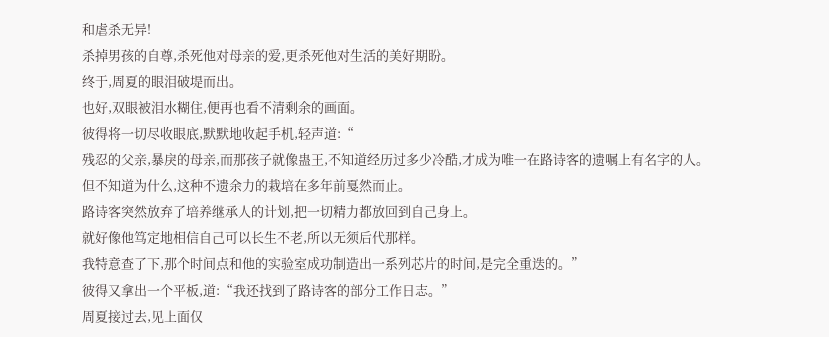和虐杀无异!
杀掉男孩的自尊,杀死他对母亲的爱,更杀死他对生活的美好期盼。
终于,周夏的眼泪破堤而出。
也好,双眼被泪水糊住,便再也看不清剩余的画面。
彼得将一切尽收眼底,默默地收起手机,轻声道:“
残忍的父亲,暴戾的母亲,而那孩子就像蛊王,不知道经历过多少冷酷,才成为唯一在路诗客的遗嘱上有名字的人。
但不知道为什么,这种不遗余力的栽培在多年前戛然而止。
路诗客突然放弃了培养继承人的计划,把一切精力都放回到自己身上。
就好像他笃定地相信自己可以长生不老,所以无须后代那样。
我特意查了下,那个时间点和他的实验室成功制造出一系列芯片的时间,是完全重迭的。”
彼得又拿出一个平板,道:“我还找到了路诗客的部分工作日志。”
周夏接过去,见上面仅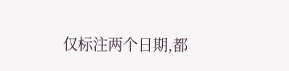仅标注两个日期,都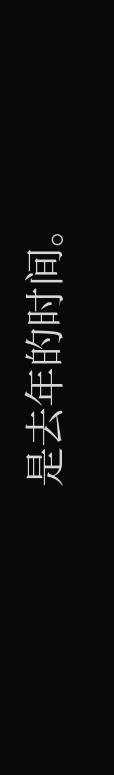是去年的时间。